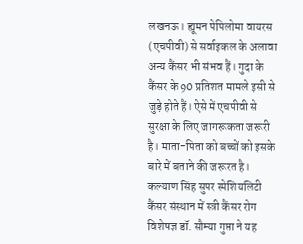लखनऊ। ह्यूमन पेपिलोमा वायरस (एचपीवी) से सर्वाइकल के अलावा अन्य कैंसर भी संभव हैं। गुदा के कैंसर के 90 प्रतिशत मामले इसी से जुड़े होते हैं। ऐसे में एचपीवी से सुरक्षा के लिए जागरूकता जरूरी है। माता-पिता को बच्चों को इसके बारे में बताने की जरूरत है।
कल्याण सिंह सुपर स्पेशियलिटी कैंसर संस्थान में स्त्री कैंसर रोग विशेषज्ञ डॉ. सौम्या गुप्ता ने यह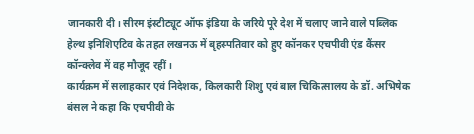जानकारी दी। सीरम इंस्टीट्यूट ऑफ इंडिया के जरिये पूरे देश में चलाए जाने वाले पब्लिक हेल्थ इनिशिएटिव के तहत लखनऊ में बृहस्पतिवार को हुए कॉनकर एचपीवी एंड कैंसर कॉन्क्लेव में वह मौजूद रहीं।
कार्यक्रम में सलाहकार एवं निदेशक, किलकारी शिशु एवं बाल चिकित्सालय के डॉ. अभिषेक बंसल ने कहा कि एचपीवी के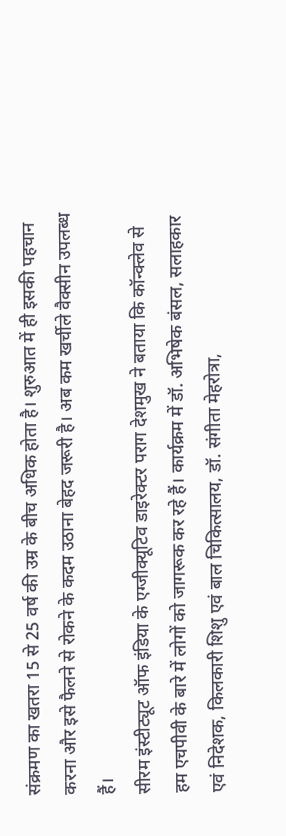संक्रमण का खतरा 15 से 25 वर्ष की उम्र के बीच अधिक होता है। शुरुआत में ही इसकी पहचान करना और इसे फैलने से रोकने के कदम उठाना बेहद जरूरी है। अब कम खर्चीले वैक्सीन उपलब्ध हैं।
सीरम इंस्टीट्यूट ऑफ इंडिया के एग्जीक्यूटिव डाइरेक्टर पराग देशमुख ने बताया कि कॉन्क्लेव से हम एचपीवी के बारे में लोगों को जागरूक कर रहे हैं। कार्यक्रम में डॉ. अभिषेक बंसल, सलाहकार एवं निदेशक, किलकारी शिशु एवं बाल चिकित्सालय, डॉ. संगीता मेहरोत्रा,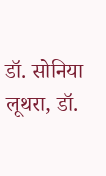डॉ. सोनिया लूथरा, डॉ.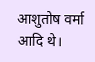आशुतोष वर्मा आदि थे।